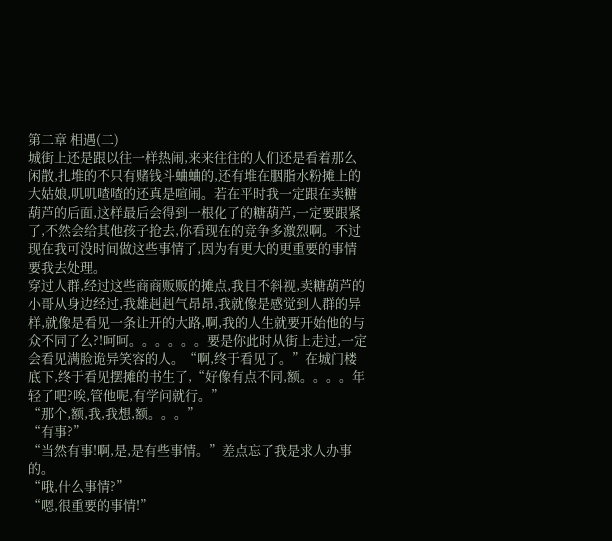第二章 相遇(二)
城街上还是跟以往一样热闹,来来往往的人们还是看着那么闲散,扎堆的不只有赌钱斗蛐蛐的,还有堆在胭脂水粉摊上的大姑娘,叽叽喳喳的还真是喧闹。若在平时我一定跟在卖糖葫芦的后面,这样最后会得到一根化了的糖葫芦,一定要跟紧了,不然会给其他孩子抢去,你看现在的竞争多激烈啊。不过现在我可没时间做这些事情了,因为有更大的更重要的事情要我去处理。
穿过人群,经过这些商商贩贩的摊点,我目不斜视,卖糖葫芦的小哥从身边经过,我雄赳赳气昂昂,我就像是感觉到人群的异样,就像是看见一条让开的大路,啊,我的人生就要开始他的与众不同了么?!呵呵。。。。。。要是你此时从街上走过,一定会看见满脸诡异笑容的人。“啊,终于看见了。”在城门楼底下,终于看见摆摊的书生了,“好像有点不同,额。。。。年轻了吧?唉,管他呢,有学问就行。”
“那个,额,我,我想,额。。。”
“有事?”
“当然有事!啊,是,是有些事情。”差点忘了我是求人办事的。
“哦,什么事情?”
“嗯,很重要的事情!”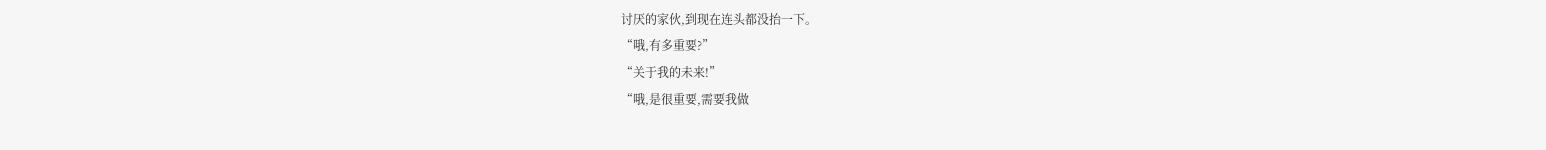讨厌的家伙,到现在连头都没抬一下。
“哦,有多重要?”
“关于我的未来!”
“哦,是很重要,需要我做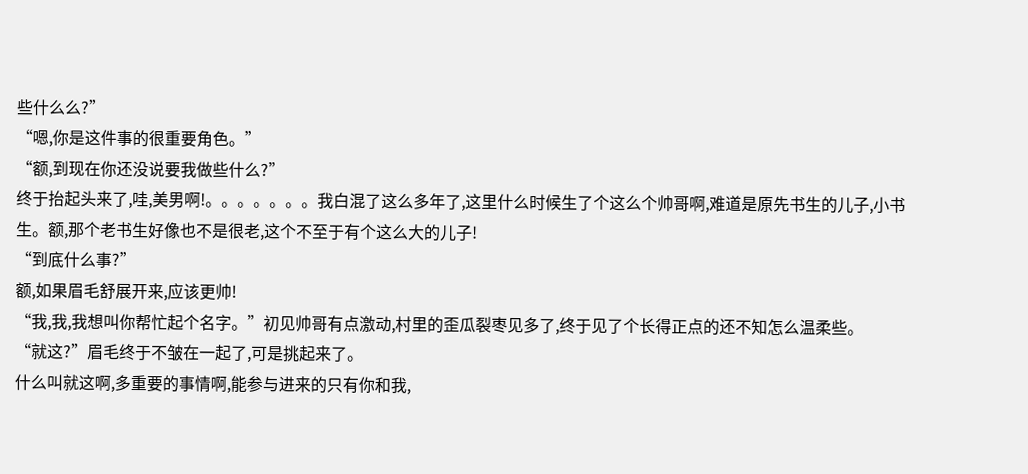些什么么?”
“嗯,你是这件事的很重要角色。”
“额,到现在你还没说要我做些什么?”
终于抬起头来了,哇,美男啊!。。。。。。。我白混了这么多年了,这里什么时候生了个这么个帅哥啊,难道是原先书生的儿子,小书生。额,那个老书生好像也不是很老,这个不至于有个这么大的儿子!
“到底什么事?”
额,如果眉毛舒展开来,应该更帅!
“我,我,我想叫你帮忙起个名字。”初见帅哥有点激动,村里的歪瓜裂枣见多了,终于见了个长得正点的还不知怎么温柔些。
“就这?”眉毛终于不皱在一起了,可是挑起来了。
什么叫就这啊,多重要的事情啊,能参与进来的只有你和我,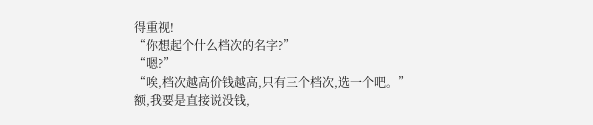得重视!
“你想起个什么档次的名字?”
“嗯?”
“唉,档次越高价钱越高,只有三个档次,选一个吧。”
额,我要是直接说没钱,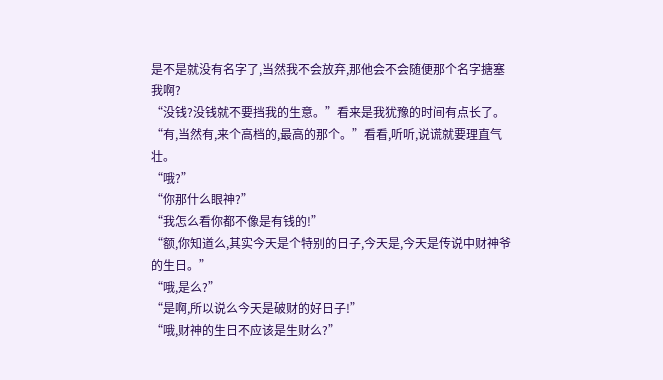是不是就没有名字了,当然我不会放弃,那他会不会随便那个名字搪塞我啊?
“没钱?没钱就不要挡我的生意。”看来是我犹豫的时间有点长了。
“有,当然有,来个高档的,最高的那个。”看看,听听,说谎就要理直气壮。
“哦?”
“你那什么眼神?”
“我怎么看你都不像是有钱的!”
“额,你知道么,其实今天是个特别的日子,今天是,今天是传说中财神爷的生日。”
“哦,是么?”
“是啊,所以说么今天是破财的好日子!”
“哦,财神的生日不应该是生财么?”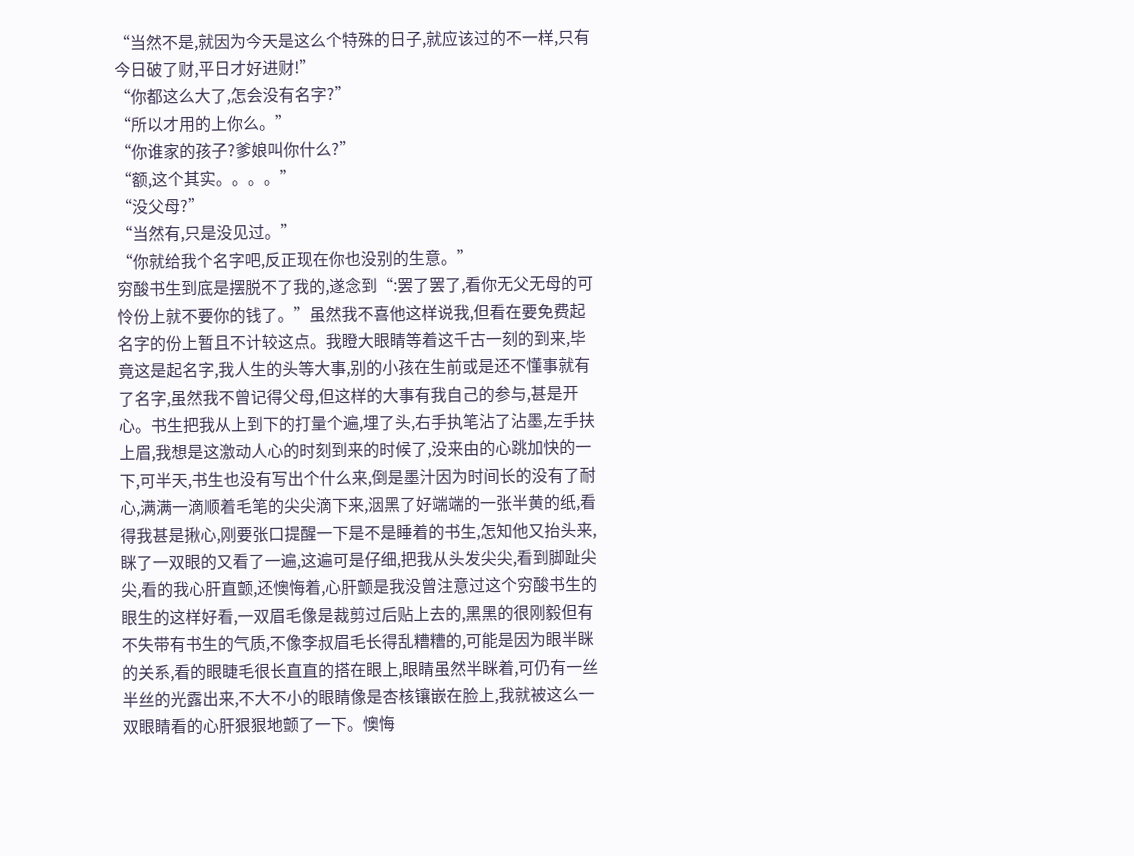“当然不是,就因为今天是这么个特殊的日子,就应该过的不一样,只有今日破了财,平日才好进财!”
“你都这么大了,怎会没有名字?”
“所以才用的上你么。”
“你谁家的孩子?爹娘叫你什么?”
“额,这个其实。。。。”
“没父母?”
“当然有,只是没见过。”
“你就给我个名字吧,反正现在你也没别的生意。”
穷酸书生到底是摆脱不了我的,遂念到“:罢了罢了,看你无父无母的可怜份上就不要你的钱了。”虽然我不喜他这样说我,但看在要免费起名字的份上暂且不计较这点。我瞪大眼睛等着这千古一刻的到来,毕竟这是起名字,我人生的头等大事,别的小孩在生前或是还不懂事就有了名字,虽然我不曾记得父母,但这样的大事有我自己的参与,甚是开心。书生把我从上到下的打量个遍,埋了头,右手执笔沾了沾墨,左手扶上眉,我想是这激动人心的时刻到来的时候了,没来由的心跳加快的一下,可半天,书生也没有写出个什么来,倒是墨汁因为时间长的没有了耐心,满满一滴顺着毛笔的尖尖滴下来,洇黑了好端端的一张半黄的纸,看得我甚是揪心,刚要张口提醒一下是不是睡着的书生,怎知他又抬头来,眯了一双眼的又看了一遍,这遍可是仔细,把我从头发尖尖,看到脚趾尖尖,看的我心肝直颤,还懊悔着,心肝颤是我没曾注意过这个穷酸书生的眼生的这样好看,一双眉毛像是裁剪过后贴上去的,黑黑的很刚毅但有不失带有书生的气质,不像李叔眉毛长得乱糟糟的,可能是因为眼半眯的关系,看的眼睫毛很长直直的搭在眼上,眼睛虽然半眯着,可仍有一丝半丝的光露出来,不大不小的眼睛像是杏核镶嵌在脸上,我就被这么一双眼睛看的心肝狠狠地颤了一下。懊悔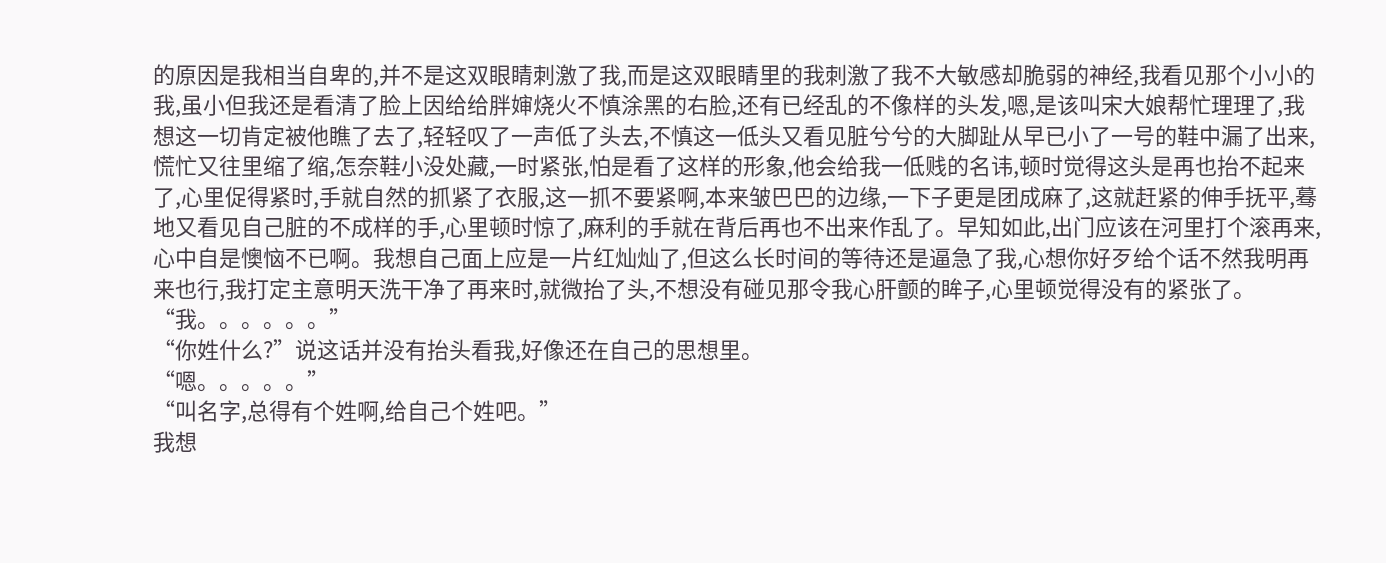的原因是我相当自卑的,并不是这双眼睛刺激了我,而是这双眼睛里的我刺激了我不大敏感却脆弱的神经,我看见那个小小的我,虽小但我还是看清了脸上因给给胖婶烧火不慎涂黑的右脸,还有已经乱的不像样的头发,嗯,是该叫宋大娘帮忙理理了,我想这一切肯定被他瞧了去了,轻轻叹了一声低了头去,不慎这一低头又看见脏兮兮的大脚趾从早已小了一号的鞋中漏了出来,慌忙又往里缩了缩,怎奈鞋小没处藏,一时紧张,怕是看了这样的形象,他会给我一低贱的名讳,顿时觉得这头是再也抬不起来了,心里促得紧时,手就自然的抓紧了衣服,这一抓不要紧啊,本来皱巴巴的边缘,一下子更是团成麻了,这就赶紧的伸手抚平,蓦地又看见自己脏的不成样的手,心里顿时惊了,麻利的手就在背后再也不出来作乱了。早知如此,出门应该在河里打个滚再来,心中自是懊恼不已啊。我想自己面上应是一片红灿灿了,但这么长时间的等待还是逼急了我,心想你好歹给个话不然我明再来也行,我打定主意明天洗干净了再来时,就微抬了头,不想没有碰见那令我心肝颤的眸子,心里顿觉得没有的紧张了。“我。。。。。。”
“你姓什么?”说这话并没有抬头看我,好像还在自己的思想里。
“嗯。。。。。”
“叫名字,总得有个姓啊,给自己个姓吧。”
我想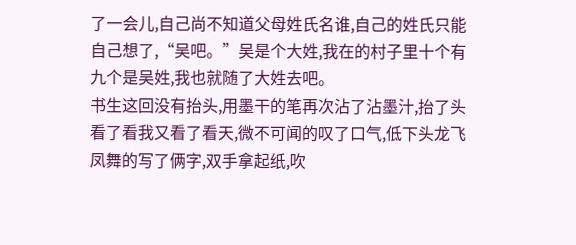了一会儿,自己尚不知道父母姓氏名谁,自己的姓氏只能自己想了,“吴吧。”吴是个大姓,我在的村子里十个有九个是吴姓,我也就随了大姓去吧。
书生这回没有抬头,用墨干的笔再次沾了沾墨汁,抬了头看了看我又看了看天,微不可闻的叹了口气,低下头龙飞凤舞的写了俩字,双手拿起纸,吹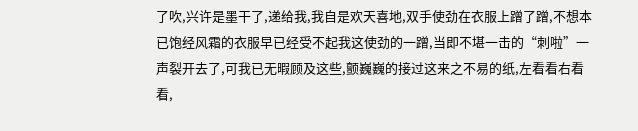了吹,兴许是墨干了,递给我,我自是欢天喜地,双手使劲在衣服上蹭了蹭,不想本已饱经风霜的衣服早已经受不起我这使劲的一蹭,当即不堪一击的“刺啦”一声裂开去了,可我已无暇顾及这些,颤巍巍的接过这来之不易的纸,左看看右看看,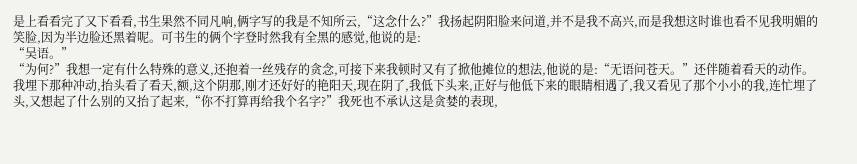是上看看完了又下看看,书生果然不同凡响,俩字写的我是不知所云,“这念什么?”我扬起阴阳脸来问道,并不是我不高兴,而是我想这时谁也看不见我明媚的笑脸,因为半边脸还黑着呢。可书生的俩个字登时然我有全黑的感觉,他说的是:
“吴语。”
“为何?”我想一定有什么特殊的意义,还抱着一丝残存的贪念,可接下来我顿时又有了掀他摊位的想法,他说的是:“无语问苍天。”还伴随着看天的动作。
我埋下那种冲动,抬头看了看天,额,这个阴那,刚才还好好的艳阳天,现在阴了,我低下头来,正好与他低下来的眼睛相遇了,我又看见了那个小小的我,连忙埋了头,又想起了什么别的又抬了起来,“你不打算再给我个名字?”我死也不承认这是贪婪的表现,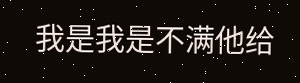我是我是不满他给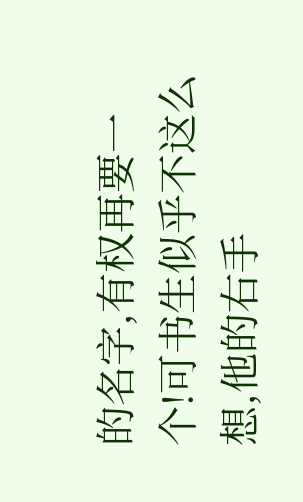的名字,有权再要一个!可书生似乎不这么想,他的右手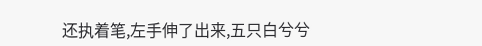还执着笔,左手伸了出来,五只白兮兮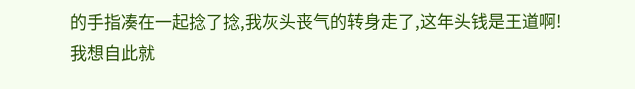的手指凑在一起捻了捻,我灰头丧气的转身走了,这年头钱是王道啊!
我想自此就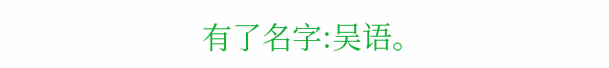有了名字:吴语。